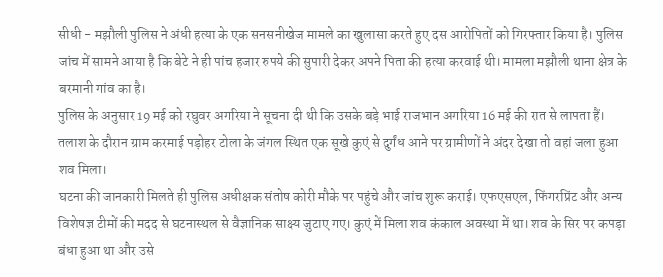सीधी - मझौली पुलिस ने अंधी हत्या के एक सनसनीखेज मामले का खुलासा करते हुए दस आरोपितों को गिरफ्तार किया है। पुलिस जांच में सामने आया है कि बेटे ने ही पांच हजार रुपये की सुपारी देकर अपने पिता की हत्या करवाई थी। मामला मझौली थाना क्षेत्र के बरमानी गांव का है।
पुलिस के अनुसार 19 मई को रघुवर अगरिया ने सूचना दी थी कि उसके बड़े भाई राजभान अगरिया 16 मई की रात से लापता हैं। तलाश के दौरान ग्राम करमाई पड़ोहर टोला के जंगल स्थित एक सूखे कुएं से दुर्गंध आने पर ग्रामीणों ने अंदर देखा तो वहां जला हुआ शव मिला।
घटना की जानकारी मिलते ही पुलिस अधीक्षक संतोष कोरी मौके पर पहुंचे और जांच शुरू कराई। एफएसएल, फिंगरप्रिंट और अन्य विशेषज्ञ टीमों की मदद से घटनास्थल से वैज्ञानिक साक्ष्य जुटाए गए। कुएं में मिला शव कंकाल अवस्था में था। शव के सिर पर कपड़ा बंधा हुआ था और उसे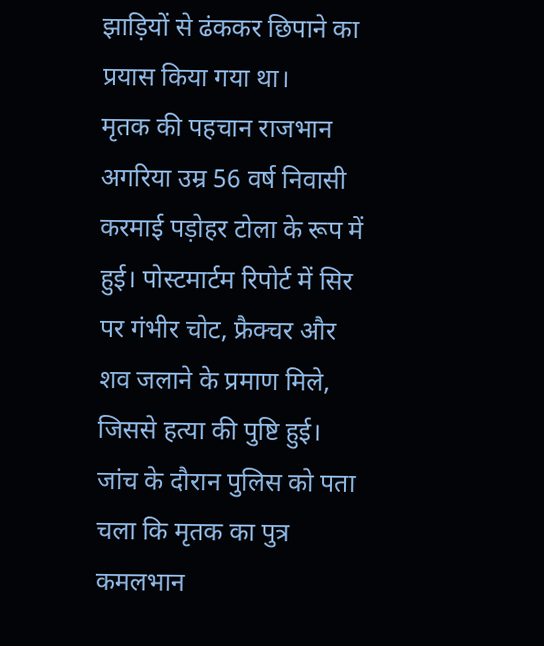झाड़ियों से ढंककर छिपाने का प्रयास किया गया था।
मृतक की पहचान राजभान अगरिया उम्र 56 वर्ष निवासी करमाई पड़ोहर टोला के रूप में हुई। पोस्टमार्टम रिपोर्ट में सिर पर गंभीर चोट, फ्रैक्चर और शव जलाने के प्रमाण मिले, जिससे हत्या की पुष्टि हुई।
जांच के दौरान पुलिस को पता चला कि मृतक का पुत्र कमलभान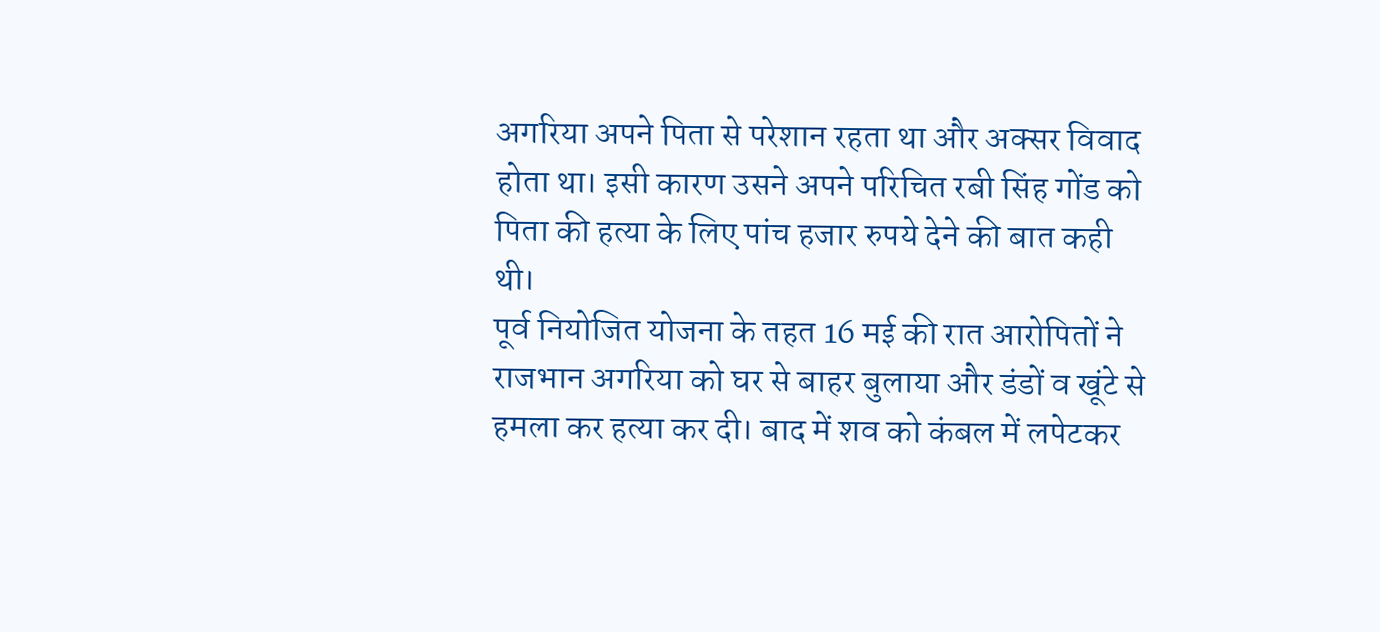अगरिया अपने पिता से परेशान रहता था और अक्सर विवाद होता था। इसी कारण उसने अपने परिचित रबी सिंह गोंड को पिता की हत्या के लिए पांच हजार रुपये देने की बात कही थी।
पूर्व नियोजित योजना के तहत 16 मई की रात आरोपितों ने राजभान अगरिया को घर से बाहर बुलाया और डंडों व खूंटे से हमला कर हत्या कर दी। बाद में शव को कंबल में लपेटकर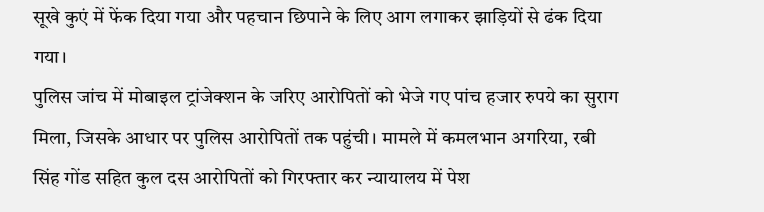सूखे कुएं में फेंक दिया गया और पहचान छिपाने के लिए आग लगाकर झाड़ियों से ढंक दिया गया।
पुलिस जांच में मोबाइल ट्रांजेक्शन के जरिए आरोपितों को भेजे गए पांच हजार रुपये का सुराग मिला, जिसके आधार पर पुलिस आरोपितों तक पहुंची। मामले में कमलभान अगरिया, रबी सिंह गोंड सहित कुल दस आरोपितों को गिरफ्तार कर न्यायालय में पेश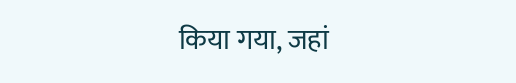किया गया, जहां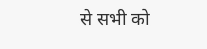से सभी को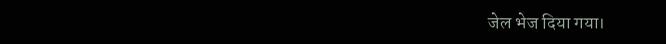जेल भेज दिया गया।